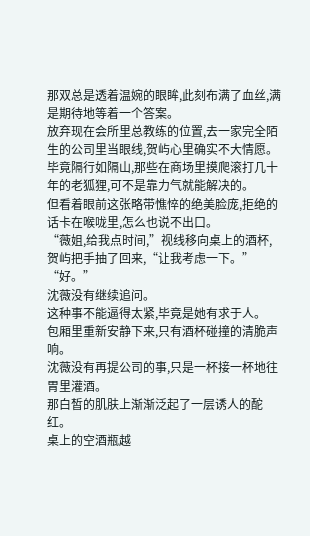那双总是透着温婉的眼眸,此刻布满了血丝,满是期待地等着一个答案。
放弃现在会所里总教练的位置,去一家完全陌生的公司里当眼线,贺屿心里确实不大情愿。
毕竟隔行如隔山,那些在商场里摸爬滚打几十年的老狐狸,可不是靠力气就能解决的。
但看着眼前这张略带憔悴的绝美脸庞,拒绝的话卡在喉咙里,怎么也说不出口。
“薇姐,给我点时间,”视线移向桌上的酒杯,贺屿把手抽了回来,“让我考虑一下。”
“好。”
沈薇没有继续追问。
这种事不能逼得太紧,毕竟是她有求于人。
包厢里重新安静下来,只有酒杯碰撞的清脆声响。
沈薇没有再提公司的事,只是一杯接一杯地往胃里灌酒。
那白皙的肌肤上渐渐泛起了一层诱人的酡红。
桌上的空酒瓶越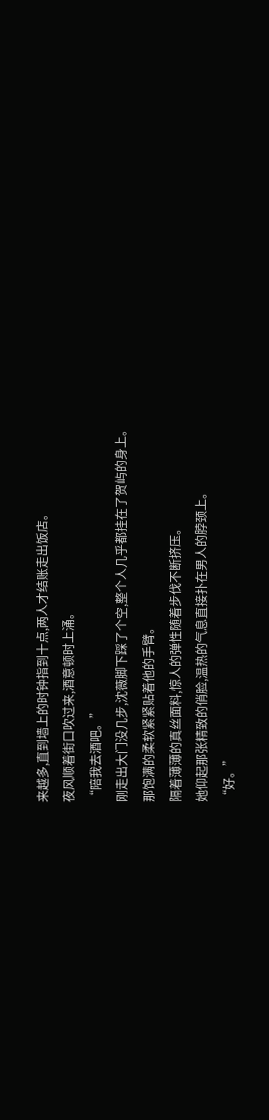来越多,直到墙上的时钟指到十点,两人才结账走出饭店。
夜风顺着街口吹过来,酒意顿时上涌。
“陪我去酒吧。”
刚走出大门没几步,沈薇脚下踩了个空,整个人几乎都挂在了贺屿的身上。
那饱满的柔软紧紧贴着他的手臂。
隔着薄薄的真丝面料,惊人的弹性随着步伐不断挤压。
她仰起那张精致的俏脸,温热的气息直接扑在男人的脖颈上。
“好。”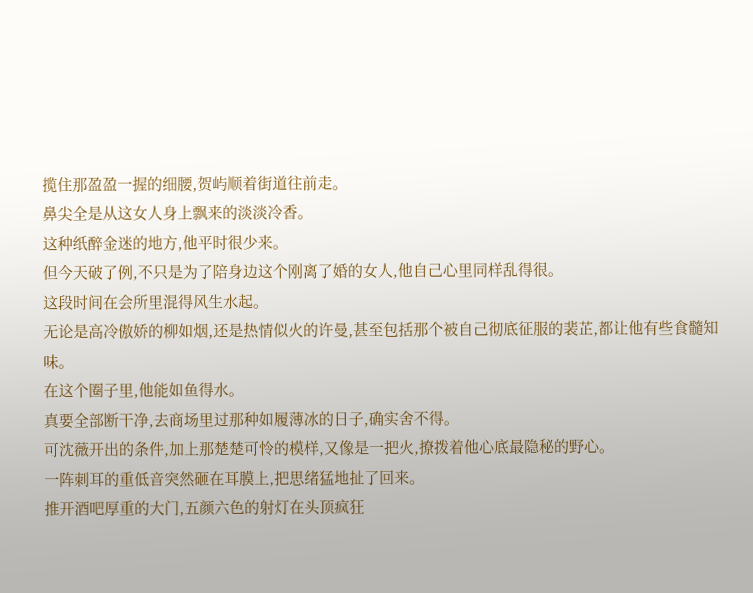揽住那盈盈一握的细腰,贺屿顺着街道往前走。
鼻尖全是从这女人身上飘来的淡淡冷香。
这种纸醉金迷的地方,他平时很少来。
但今天破了例,不只是为了陪身边这个刚离了婚的女人,他自己心里同样乱得很。
这段时间在会所里混得风生水起。
无论是高冷傲娇的柳如烟,还是热情似火的许曼,甚至包括那个被自己彻底征服的裴芷,都让他有些食髓知味。
在这个圈子里,他能如鱼得水。
真要全部断干净,去商场里过那种如履薄冰的日子,确实舍不得。
可沈薇开出的条件,加上那楚楚可怜的模样,又像是一把火,撩拨着他心底最隐秘的野心。
一阵刺耳的重低音突然砸在耳膜上,把思绪猛地扯了回来。
推开酒吧厚重的大门,五颜六色的射灯在头顶疯狂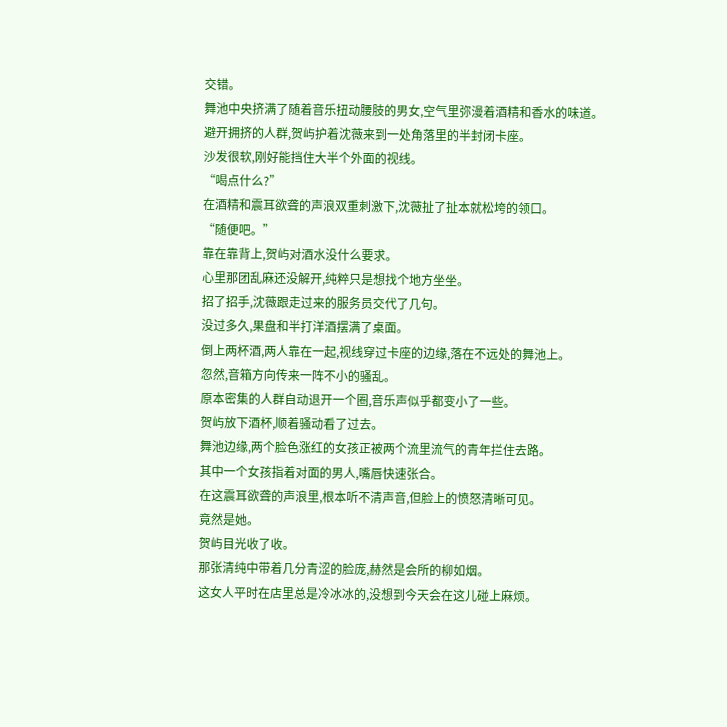交错。
舞池中央挤满了随着音乐扭动腰肢的男女,空气里弥漫着酒精和香水的味道。
避开拥挤的人群,贺屿护着沈薇来到一处角落里的半封闭卡座。
沙发很软,刚好能挡住大半个外面的视线。
“喝点什么?”
在酒精和震耳欲聋的声浪双重刺激下,沈薇扯了扯本就松垮的领口。
“随便吧。”
靠在靠背上,贺屿对酒水没什么要求。
心里那团乱麻还没解开,纯粹只是想找个地方坐坐。
招了招手,沈薇跟走过来的服务员交代了几句。
没过多久,果盘和半打洋酒摆满了桌面。
倒上两杯酒,两人靠在一起,视线穿过卡座的边缘,落在不远处的舞池上。
忽然,音箱方向传来一阵不小的骚乱。
原本密集的人群自动退开一个圈,音乐声似乎都变小了一些。
贺屿放下酒杯,顺着骚动看了过去。
舞池边缘,两个脸色涨红的女孩正被两个流里流气的青年拦住去路。
其中一个女孩指着对面的男人,嘴唇快速张合。
在这震耳欲聋的声浪里,根本听不清声音,但脸上的愤怒清晰可见。
竟然是她。
贺屿目光收了收。
那张清纯中带着几分青涩的脸庞,赫然是会所的柳如烟。
这女人平时在店里总是冷冰冰的,没想到今天会在这儿碰上麻烦。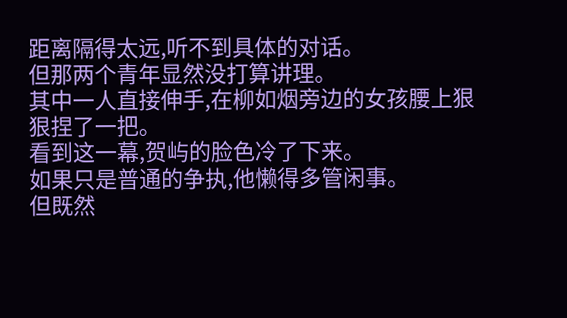距离隔得太远,听不到具体的对话。
但那两个青年显然没打算讲理。
其中一人直接伸手,在柳如烟旁边的女孩腰上狠狠捏了一把。
看到这一幕,贺屿的脸色冷了下来。
如果只是普通的争执,他懒得多管闲事。
但既然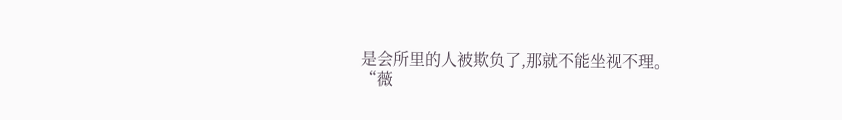是会所里的人被欺负了,那就不能坐视不理。
“薇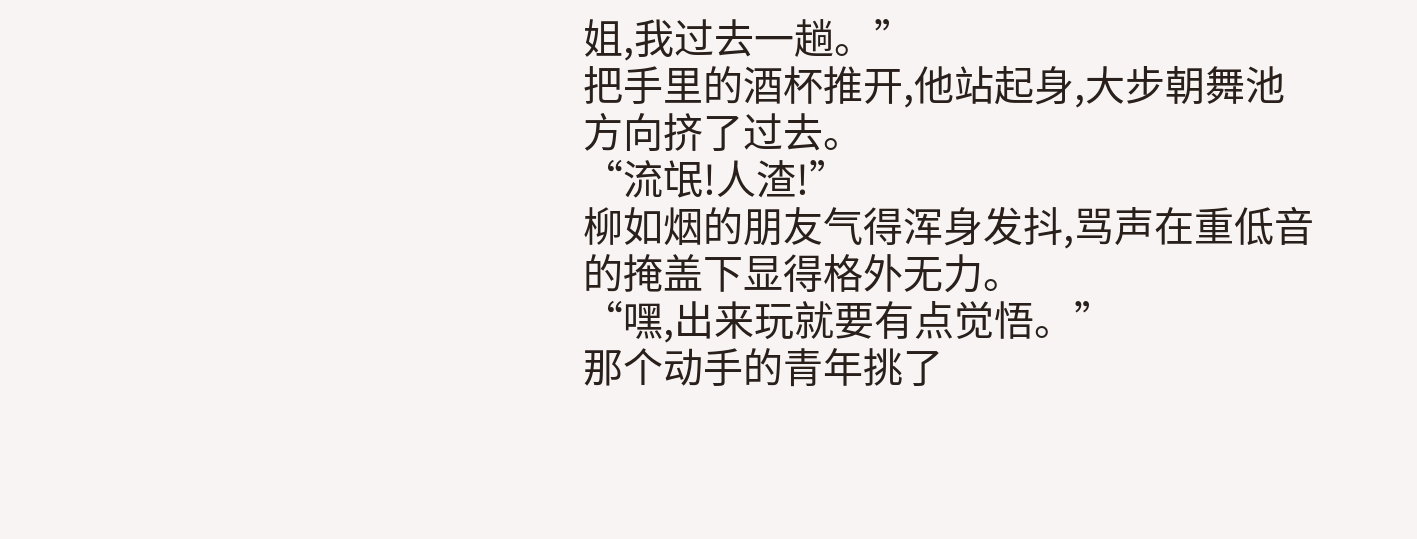姐,我过去一趟。”
把手里的酒杯推开,他站起身,大步朝舞池方向挤了过去。
“流氓!人渣!”
柳如烟的朋友气得浑身发抖,骂声在重低音的掩盖下显得格外无力。
“嘿,出来玩就要有点觉悟。”
那个动手的青年挑了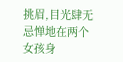挑眉,目光肆无忌惮地在两个女孩身